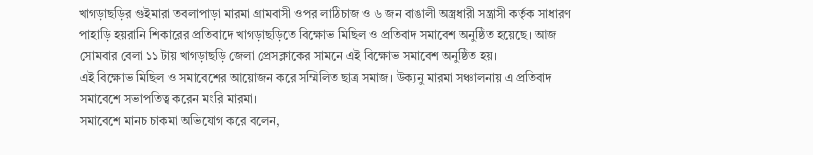খাগড়াছড়ির গুইমারা তবলাপাড়া মারমা গ্রামবাসী ওপর লাঠিচাজ ও ৬ জন বাঙালী অস্ত্রধারী সন্ত্রাসী কর্তৃক সাধারণ পাহাড়ি হয়রানি শিকারের প্রতিবাদে খাগড়াছড়িতে বিক্ষোভ মিছিল ও প্রতিবাদ সমাবেশ অনুষ্ঠিত হয়েছে। আজ সোমবার বেলা ১১ টায় খাগড়াছড়ি জেলা প্রেসক্লাকের সামনে এই বিক্ষোভ সমাবেশ অনুষ্ঠিত হয়।
এই বিক্ষোভ মিছিল ও সমাবেশের আয়োজন করে সম্মিলিত ছাত্র সমাজ। উক্যনু মারমা সঞ্চালনায় এ প্রতিবাদ সমাবেশে সভাপতিত্ব করেন মংরি মারমা।
সমাবেশে মানচ চাকমা অভিযোগ করে বলেন,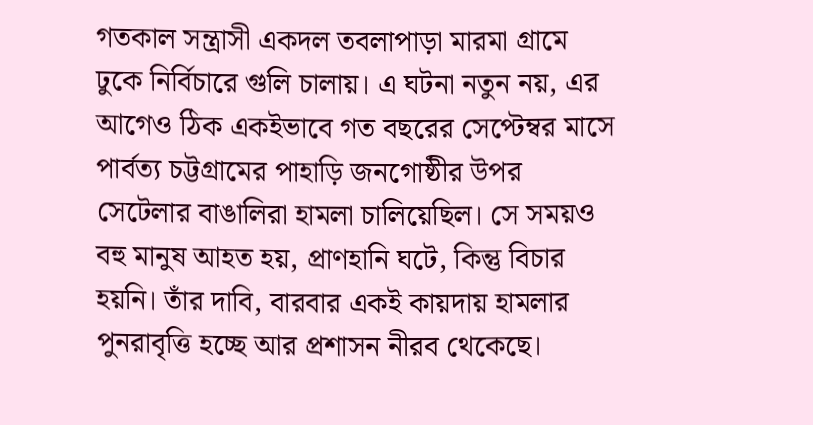গতকাল সন্ত্রাসী একদল তবলাপাড়া মারমা গ্রামে ঢুকে নির্বিচারে গুলি চালায়। এ ঘটনা নতুন নয়, এর আগেও ঠিক একইভাবে গত বছরের সেপ্টেম্বর মাসে পার্বত্য চট্টগ্রামের পাহাড়ি জনগোষ্ঠীর উপর সেটেলার বাঙালিরা হামলা চালিয়েছিল। সে সময়ও বহু মানুষ আহত হয়, প্রাণহানি ঘটে, কিন্তু বিচার হয়নি। তাঁর দাবি, বারবার একই কায়দায় হামলার পুনরাবৃত্তি হচ্ছে আর প্রশাসন নীরব থেকেছে।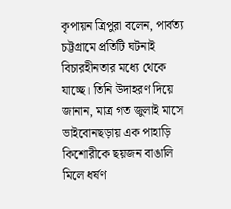কৃপায়ন ত্রিপুরা বলেন, পার্বত্য চট্টগ্রামে প্রতিটি ঘটনাই বিচারহীনতার মধ্যে থেকে যাচ্ছে। তিনি উদাহরণ দিয়ে জানান, মাত্র গত জুলাই মাসে ভাইবোনছড়ায় এক পাহাড়ি কিশোরীকে ছয়জন বাঙালি মিলে ধর্ষণ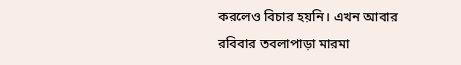করলেও বিচার হয়নি। এখন আবার রবিবার তবলাপাড়া মারমা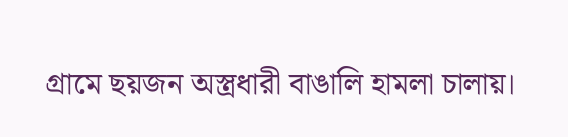গ্রামে ছয়জন অস্ত্রধারী বাঙালি হামলা চালায়।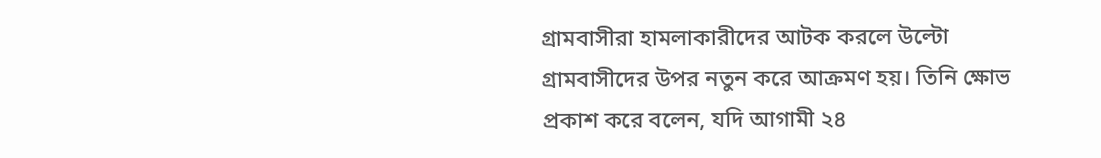গ্রামবাসীরা হামলাকারীদের আটক করলে উল্টো গ্রামবাসীদের উপর নতুন করে আক্রমণ হয়। তিনি ক্ষোভ প্রকাশ করে বলেন, যদি আগামী ২৪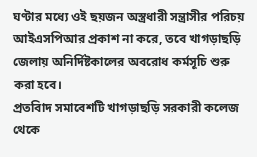ঘণ্টার মধ্যে ওই ছয়জন অস্ত্রধারী সন্ত্রাসীর পরিচয় আইএসপিআর প্রকাশ না করে, তবে খাগড়াছড়ি জেলায় অনির্দিষ্টকালের অবরোধ কর্মসূচি শুরু করা হবে।
প্রতবিাদ সমাবেশটি খাগড়াছড়ি সরকারী কলেজ থেকে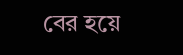বের হয়ে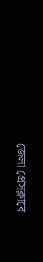জেলা প্রেসক্লাবে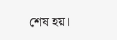শেষ হয়।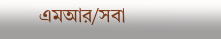এমআর/সবা